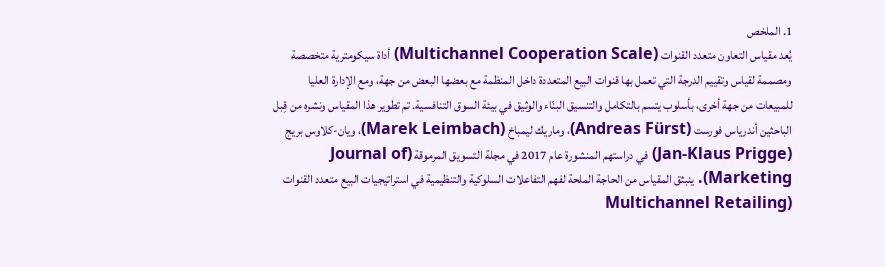1. الملخص
يُعد مقياس التعاون متعدد القنوات (Multichannel Cooperation Scale) أداة سيكومترية متخصصة ومصممة لقياس وتقييم الدرجة التي تعمل بها قنوات البيع المتعددة داخل المنظمة مع بعضها البعض من جهة، ومع الإدارة العليا للمبيعات من جهة أخرى، بأسلوب يتسم بالتكامل والتنسيق البنّاء والوثيق في بيئة السوق التنافسية. تم تطوير هذا المقياس ونشره من قِبل الباحثين أندرياس فورست (Andreas Fürst)، وماريك ليمباخ (Marek Leimbach)، ويان-كلاوس بريج (Jan-Klaus Prigge) في دراستهم المنشورة عام 2017 في مجلة التسويق المرموقة (Journal of Marketing). ينبثق المقياس من الحاجة الملحة لفهم التفاعلات السلوكية والتنظيمية في استراتيجيات البيع متعدد القنوات (Multichannel Retailing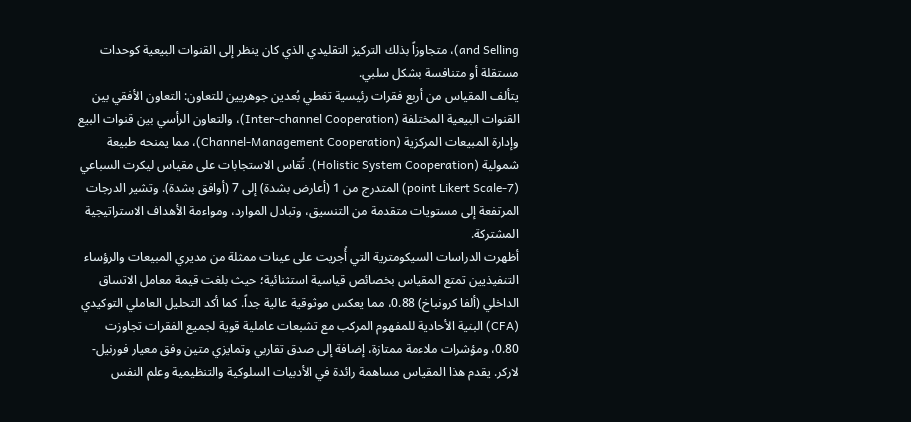and Selling)، متجاوزاً بذلك التركيز التقليدي الذي كان ينظر إلى القنوات البيعية كوحدات مستقلة أو متنافسة بشكل سلبي.
يتألف المقياس من أربع فقرات رئيسية تغطي بُعدين جوهريين للتعاون: التعاون الأفقي بين القنوات البيعية المختلفة (Inter-channel Cooperation)، والتعاون الرأسي بين قنوات البيع وإدارة المبيعات المركزية (Channel-Management Cooperation)، مما يمنحه طبيعة شمولية (Holistic System Cooperation). تُقاس الاستجابات على مقياس ليكرت السباعي (7-point Likert Scale) المتدرج من 1 (أعارض بشدة) إلى 7 (أوافق بشدة). وتشير الدرجات المرتفعة إلى مستويات متقدمة من التنسيق، وتبادل الموارد، ومواءمة الأهداف الاستراتيجية المشتركة.
أظهرت الدراسات السيكومترية التي أُجريت على عينات ممثلة من مديري المبيعات والرؤساء التنفيذيين تمتع المقياس بخصائص قياسية استثنائية؛ حيث بلغت قيمة معامل الاتساق الداخلي (ألفا كرونباخ) 0.88، مما يعكس موثوقية عالية جداً. كما أكد التحليل العاملي التوكيدي (CFA) البنية الأحادية للمفهوم المركب مع تشبعات عاملية قوية لجميع الفقرات تجاوزت 0.80، ومؤشرات ملاءمة ممتازة، إضافة إلى صدق تقاربي وتمايزي متين وفق معيار فورنيل-لاركر. يقدم هذا المقياس مساهمة رائدة في الأدبيات السلوكية والتنظيمية وعلم النفس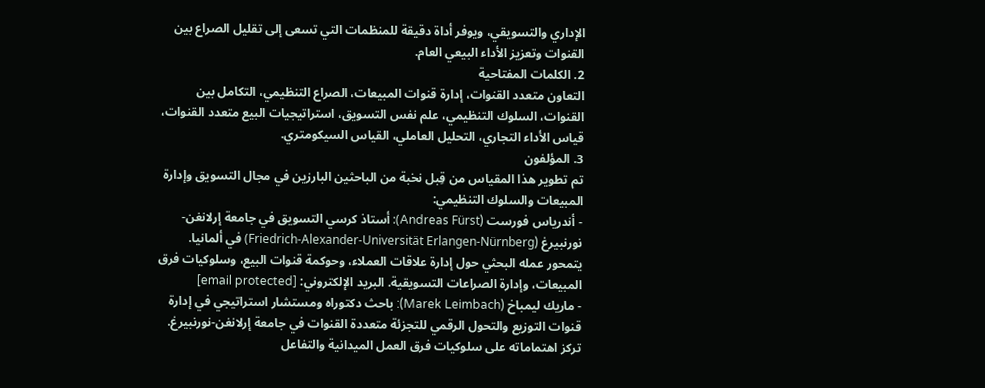الإداري والتسويقي، ويوفر أداة دقيقة للمنظمات التي تسعى إلى تقليل الصراع بين القنوات وتعزيز الأداء البيعي العام.
2. الكلمات المفتاحية
التعاون متعدد القنوات، إدارة قنوات المبيعات، الصراع التنظيمي، التكامل بين القنوات، السلوك التنظيمي، علم نفس التسويق، استراتيجيات البيع متعدد القنوات، قياس الأداء التجاري، التحليل العاملي، القياس السيكومتري.
3. المؤلفون
تم تطوير هذا المقياس من قِبل نخبة من الباحثين البارزين في مجال التسويق وإدارة المبيعات والسلوك التنظيمي:
- أندرياس فورست (Andreas Fürst): أستاذ كرسي التسويق في جامعة إرلانغن-نورنبيرغ (Friedrich-Alexander-Universität Erlangen-Nürnberg) في ألمانيا. يتمحور عمله البحثي حول إدارة علاقات العملاء، وحوكمة قنوات البيع، وسلوكيات فرق المبيعات، وإدارة الصراعات التسويقية. البريد الإلكتروني: [email protected]
- ماريك ليمباخ (Marek Leimbach): باحث دكتوراه ومستشار استراتيجي في إدارة قنوات التوزيع والتحول الرقمي للتجزئة متعددة القنوات في جامعة إرلانغن-نورنبيرغ. تركز اهتماماته على سلوكيات فرق العمل الميدانية والتفاعل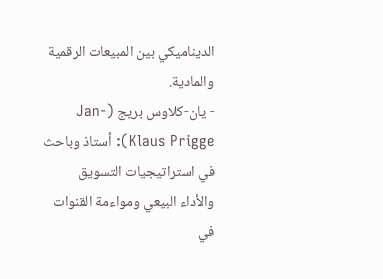الديناميكي بين المبيعات الرقمية والمادية.
- يان-كلاوس بريج (Jan-Klaus Prigge): أستاذ وباحث في استراتيجيات التسويق والأداء البيعي ومواءمة القنوات في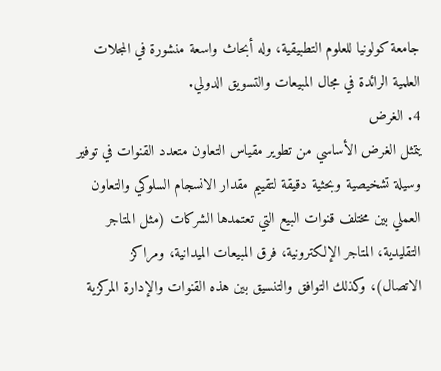جامعة كولونيا للعلوم التطبيقية، وله أبحاث واسعة منشورة في المجلات العلمية الرائدة في مجال المبيعات والتسويق الدولي.
4. الغرض
يتمثل الغرض الأساسي من تطوير مقياس التعاون متعدد القنوات في توفير وسيلة تشخيصية وبحثية دقيقة لتقييم مقدار الانسجام السلوكي والتعاون العملي بين مختلف قنوات البيع التي تعتمدها الشركات (مثل المتاجر التقليدية، المتاجر الإلكترونية، فرق المبيعات الميدانية، ومراكز الاتصال)، وكذلك التوافق والتنسيق بين هذه القنوات والإدارة المركزية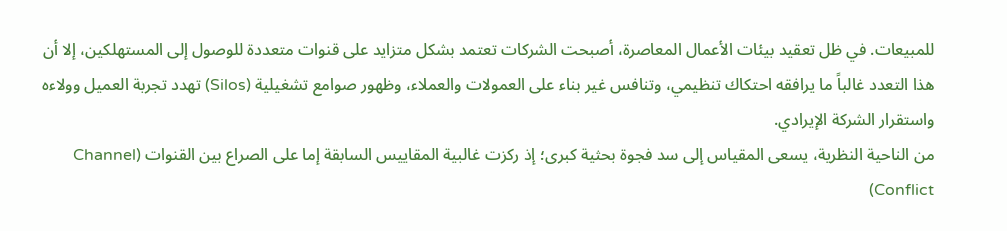للمبيعات. في ظل تعقيد بيئات الأعمال المعاصرة، أصبحت الشركات تعتمد بشكل متزايد على قنوات متعددة للوصول إلى المستهلكين، إلا أن هذا التعدد غالباً ما يرافقه احتكاك تنظيمي، وتنافس غير بناء على العمولات والعملاء، وظهور صوامع تشغيلية (Silos) تهدد تجربة العميل وولاءه واستقرار الشركة الإيرادي.
من الناحية النظرية، يسعى المقياس إلى سد فجوة بحثية كبرى؛ إذ ركزت غالبية المقاييس السابقة إما على الصراع بين القنوات (Channel Conflict)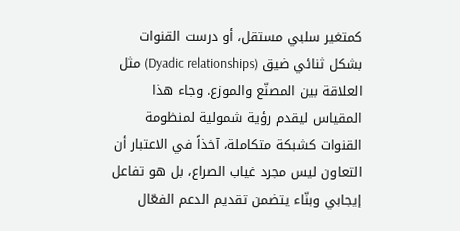كمتغير سلبي مستقل، أو درست القنوات بشكل ثنائي ضيق (Dyadic relationships) مثل العلاقة بين المصنّع والموزع. وجاء هذا المقياس ليقدم رؤية شمولية لمنظومة القنوات كشبكة متكاملة، آخذاً في الاعتبار أن التعاون ليس مجرد غياب الصراع، بل هو تفاعل إيجابي وبنّاء يتضمن تقديم الدعم الفعّال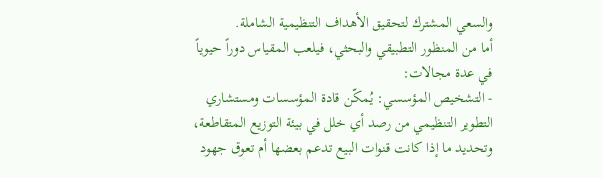والسعي المشترك لتحقيق الأهداف التنظيمية الشاملة.
أما من المنظور التطبيقي والبحثي، فيلعب المقياس دوراً حيوياً في عدة مجالات:
- التشخيص المؤسسي: يُمكّن قادة المؤسسات ومستشاري التطوير التنظيمي من رصد أي خلل في بيئة التوزيع المتقاطعة، وتحديد ما إذا كانت قنوات البيع تدعم بعضها أم تعوق جهود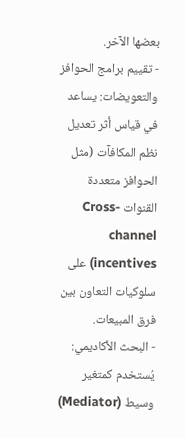بعضها الآخر.
- تقييم برامج الحوافز والتعويضات: يساعد في قياس أثر تعديل نظم المكافآت (مثل الحوافز متعددة القنوات Cross-channel incentives) على سلوكيات التعاون بين فرق المبيعات.
- البحث الأكاديمي: يُستخدم كمتغير وسيط (Mediator)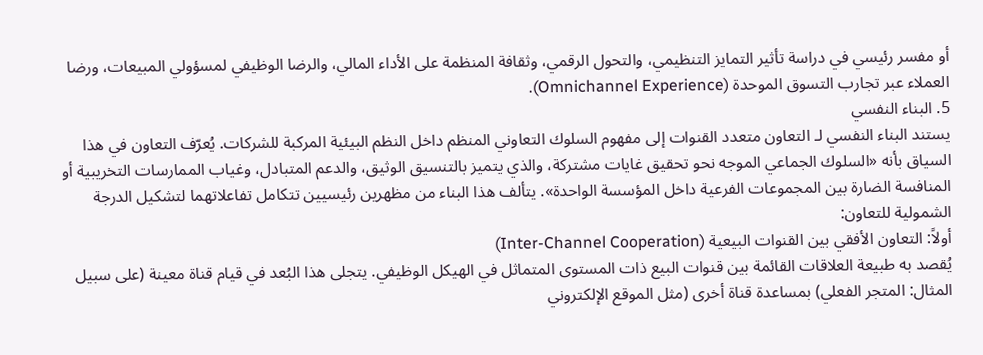أو مفسر رئيسي في دراسة تأثير التمايز التنظيمي، والتحول الرقمي، وثقافة المنظمة على الأداء المالي، والرضا الوظيفي لمسؤولي المبيعات، ورضا العملاء عبر تجارب التسوق الموحدة (Omnichannel Experience).
5. البناء النفسي
يستند البناء النفسي لـ التعاون متعدد القنوات إلى مفهوم السلوك التعاوني المنظم داخل النظم البيئية المركبة للشركات. يُعرّف التعاون في هذا السياق بأنه «السلوك الجماعي الموجه نحو تحقيق غايات مشتركة، والذي يتميز بالتنسيق الوثيق، والدعم المتبادل، وغياب الممارسات التخريبية أو المنافسة الضارة بين المجموعات الفرعية داخل المؤسسة الواحدة». يتألف هذا البناء من مظهرين رئيسيين تتكامل تفاعلاتهما لتشكيل الدرجة الشمولية للتعاون:
أولاً: التعاون الأفقي بين القنوات البيعية (Inter-Channel Cooperation)
يُقصد به طبيعة العلاقات القائمة بين قنوات البيع ذات المستوى المتماثل في الهيكل الوظيفي. يتجلى هذا البُعد في قيام قناة معينة (على سبيل المثال: المتجر الفعلي) بمساعدة قناة أخرى (مثل الموقع الإلكتروني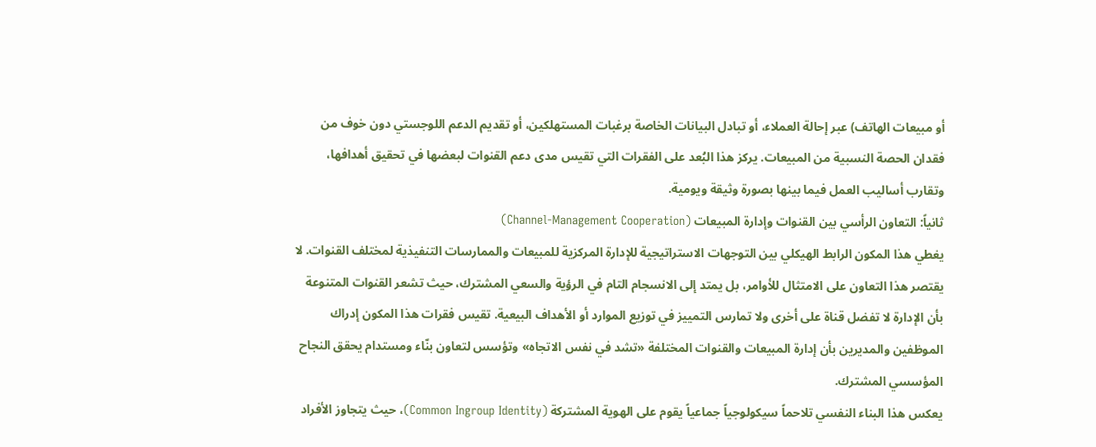أو مبيعات الهاتف) عبر إحالة العملاء، أو تبادل البيانات الخاصة برغبات المستهلكين، أو تقديم الدعم اللوجستي دون خوف من فقدان الحصة النسبية من المبيعات. يركز هذا البُعد على الفقرات التي تقيس مدى دعم القنوات لبعضها في تحقيق أهدافها، وتقارب أساليب العمل فيما بينها بصورة وثيقة ويومية.
ثانياً: التعاون الرأسي بين القنوات وإدارة المبيعات (Channel-Management Cooperation)
يغطي هذا المكون الرابط الهيكلي بين التوجهات الاستراتيجية للإدارة المركزية للمبيعات والممارسات التنفيذية لمختلف القنوات. لا يقتصر هذا التعاون على الامتثال للأوامر، بل يمتد إلى الانسجام التام في الرؤية والسعي المشترك، حيث تشعر القنوات المتنوعة بأن الإدارة لا تفضل قناة على أخرى ولا تمارس التمييز في توزيع الموارد أو الأهداف البيعية. تقيس فقرات هذا المكون إدراك الموظفين والمديرين بأن إدارة المبيعات والقنوات المختلفة «تشد في نفس الاتجاه» وتؤسس لتعاون بنّاء ومستدام يحقق النجاح المؤسسي المشترك.
يعكس هذا البناء النفسي تلاحماً سيكولوجياً جماعياً يقوم على الهوية المشتركة (Common Ingroup Identity)، حيث يتجاوز الأفراد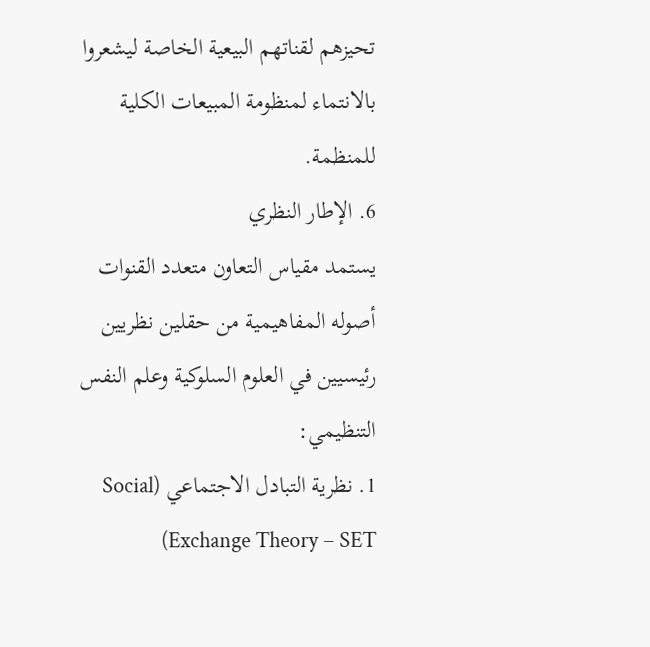تحيزهم لقناتهم البيعية الخاصة ليشعروا بالانتماء لمنظومة المبيعات الكلية للمنظمة.
6. الإطار النظري
يستمد مقياس التعاون متعدد القنوات أصوله المفاهيمية من حقلين نظريين رئيسيين في العلوم السلوكية وعلم النفس التنظيمي:
1. نظرية التبادل الاجتماعي (Social Exchange Theory – SET)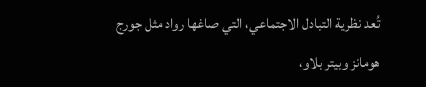تُعد نظرية التبادل الاجتماعي، التي صاغها رواد مثل جورج هومانز وبيتر بلاو،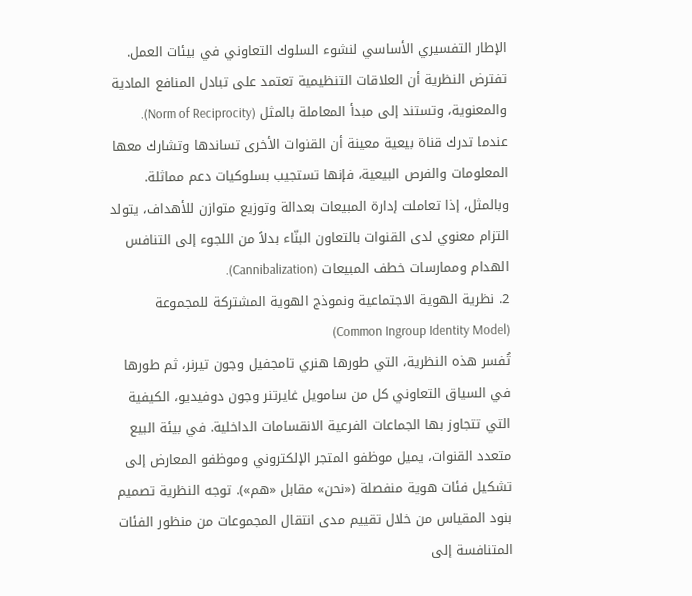الإطار التفسيري الأساسي لنشوء السلوك التعاوني في بيئات العمل. تفترض النظرية أن العلاقات التنظيمية تعتمد على تبادل المنافع المادية والمعنوية، وتستند إلى مبدأ المعاملة بالمثل (Norm of Reciprocity). عندما تدرك قناة بيعية معينة أن القنوات الأخرى تساندها وتشارك معها المعلومات والفرص البيعية، فإنها تستجيب بسلوكيات دعم مماثلة. وبالمثل، إذا تعاملت إدارة المبيعات بعدالة وتوزيع متوازن للأهداف، يتولد التزام معنوي لدى القنوات بالتعاون البنّاء بدلاً من اللجوء إلى التنافس الهدام وممارسات خطف المبيعات (Cannibalization).
2. نظرية الهوية الاجتماعية ونموذج الهوية المشتركة للمجموعة (Common Ingroup Identity Model)
تُفسر هذه النظرية، التي طورها هنري تامجفيل وجون تيرنر، ثم طورها في السياق التعاوني كل من سامويل غايرتنر وجون دوفيديو، الكيفية التي تتجاوز بها الجماعات الفرعية الانقسامات الداخلية. في بيئة البيع متعدد القنوات، يميل موظفو المتجر الإلكتروني وموظفو المعارض إلى تشكيل فئات هوية منفصلة («نحن» مقابل «هم»). توجه النظرية تصميم بنود المقياس من خلال تقييم مدى انتقال المجموعات من منظور الفئات المتنافسة إلى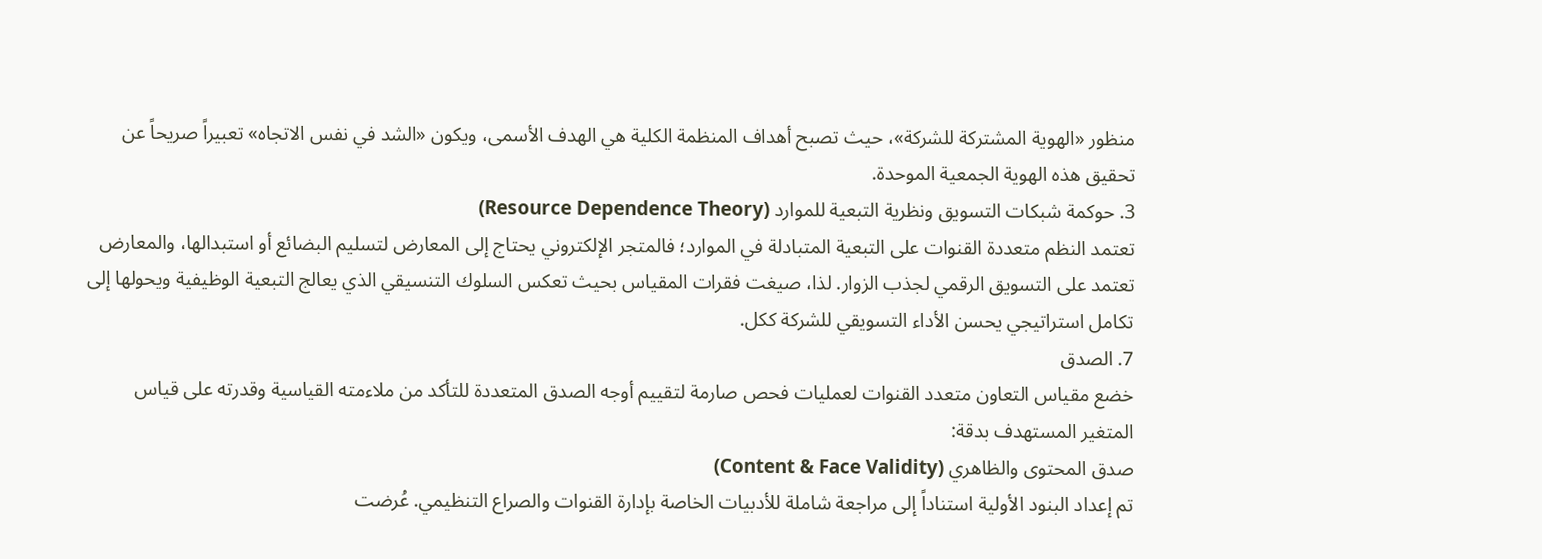منظور «الهوية المشتركة للشركة»، حيث تصبح أهداف المنظمة الكلية هي الهدف الأسمى، ويكون «الشد في نفس الاتجاه» تعبيراً صريحاً عن تحقيق هذه الهوية الجمعية الموحدة.
3. حوكمة شبكات التسويق ونظرية التبعية للموارد (Resource Dependence Theory)
تعتمد النظم متعددة القنوات على التبعية المتبادلة في الموارد؛ فالمتجر الإلكتروني يحتاج إلى المعارض لتسليم البضائع أو استبدالها، والمعارض تعتمد على التسويق الرقمي لجذب الزوار. لذا، صيغت فقرات المقياس بحيث تعكس السلوك التنسيقي الذي يعالج التبعية الوظيفية ويحولها إلى تكامل استراتيجي يحسن الأداء التسويقي للشركة ككل.
7. الصدق
خضع مقياس التعاون متعدد القنوات لعمليات فحص صارمة لتقييم أوجه الصدق المتعددة للتأكد من ملاءمته القياسية وقدرته على قياس المتغير المستهدف بدقة:
صدق المحتوى والظاهري (Content & Face Validity)
تم إعداد البنود الأولية استناداً إلى مراجعة شاملة للأدبيات الخاصة بإدارة القنوات والصراع التنظيمي. عُرضت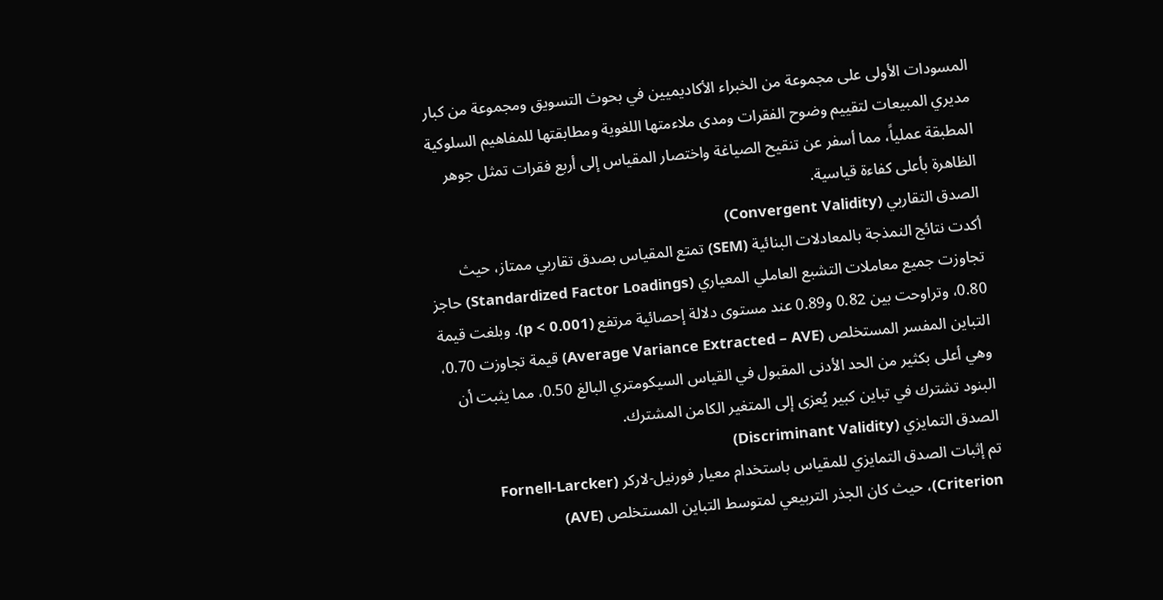المسودات الأولى على مجموعة من الخبراء الأكاديميين في بحوث التسويق ومجموعة من كبار مديري المبيعات لتقييم وضوح الفقرات ومدى ملاءمتها اللغوية ومطابقتها للمفاهيم السلوكية المطبقة عملياً، مما أسفر عن تنقيح الصياغة واختصار المقياس إلى أربع فقرات تمثل جوهر الظاهرة بأعلى كفاءة قياسية.
الصدق التقاربي (Convergent Validity)
أكدت نتائج النمذجة بالمعادلات البنائية (SEM) تمتع المقياس بصدق تقاربي ممتاز، حيث تجاوزت جميع معاملات التشبع العاملي المعياري (Standardized Factor Loadings) حاجز 0.80، وتراوحت بين 0.82 و0.89 عند مستوى دلالة إحصائية مرتفع (p < 0.001). وبلغت قيمة التباين المفسر المستخلص (Average Variance Extracted – AVE) قيمة تجاوزت 0.70، وهي أعلى بكثير من الحد الأدنى المقبول في القياس السيكومتري البالغ 0.50، مما يثبت أن البنود تشترك في تباين كبير يُعزى إلى المتغير الكامن المشترك.
الصدق التمايزي (Discriminant Validity)
تم إثبات الصدق التمايزي للمقياس باستخدام معيار فورنيل-لاركر (Fornell-Larcker Criterion)، حيث كان الجذر التربيعي لمتوسط التباين المستخلص (AVE)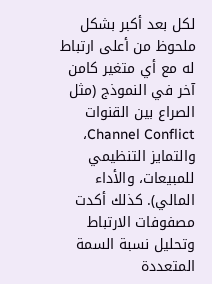لكل بعد أكبر بشكل ملحوظ من أعلى ارتباط له مع أي متغير كامن آخر في النموذج (مثل الصراع بين القنوات Channel Conflict، والتمايز التنظيمي للمبيعات، والأداء المالي). كذلك أكدت مصفوفات الارتباط وتحليل نسبة السمة المتعددة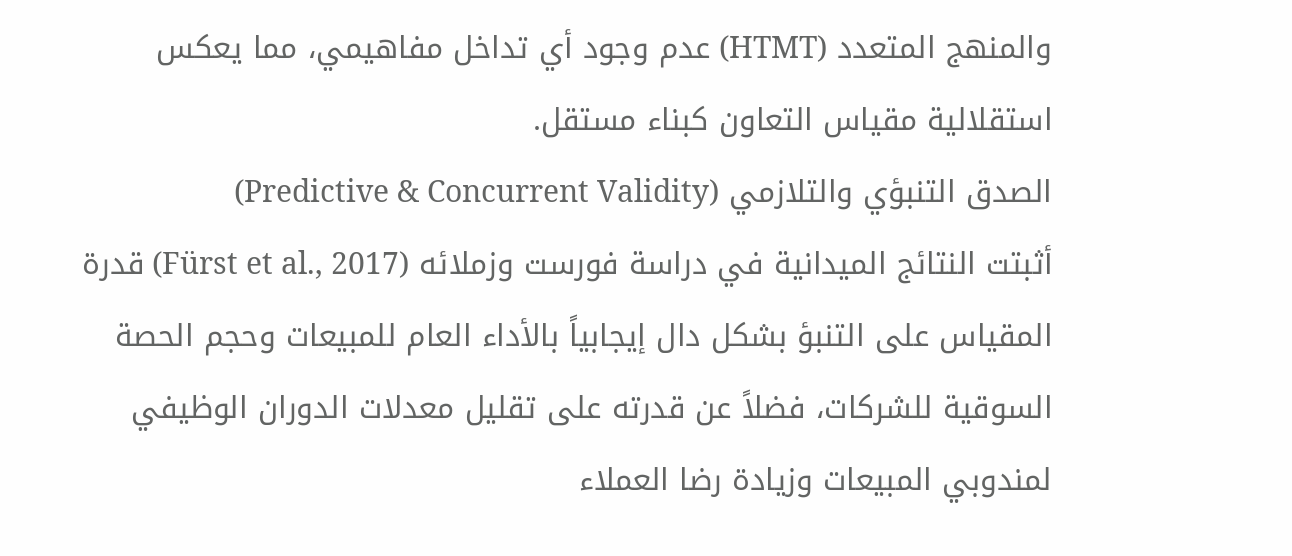والمنهج المتعدد (HTMT) عدم وجود أي تداخل مفاهيمي، مما يعكس استقلالية مقياس التعاون كبناء مستقل.
الصدق التنبؤي والتلازمي (Predictive & Concurrent Validity)
أثبتت النتائج الميدانية في دراسة فورست وزملائه (Fürst et al., 2017) قدرة المقياس على التنبؤ بشكل دال إيجابياً بالأداء العام للمبيعات وحجم الحصة السوقية للشركات، فضلاً عن قدرته على تقليل معدلات الدوران الوظيفي لمندوبي المبيعات وزيادة رضا العملاء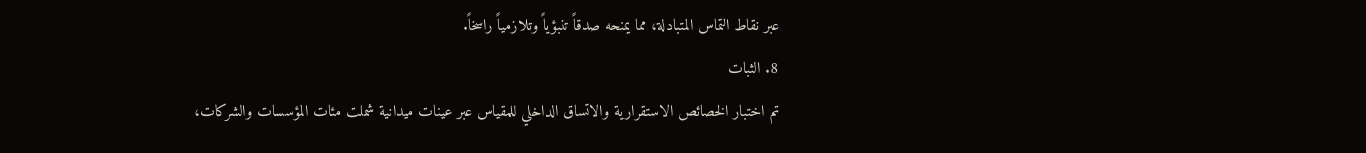عبر نقاط التماس المتبادلة، مما يمنحه صدقاً تنبؤياً وتلازمياً راسخاً.
8. الثبات
تم اختبار الخصائص الاستقرارية والاتساق الداخلي للمقياس عبر عينات ميدانية شملت مئات المؤسسات والشركات،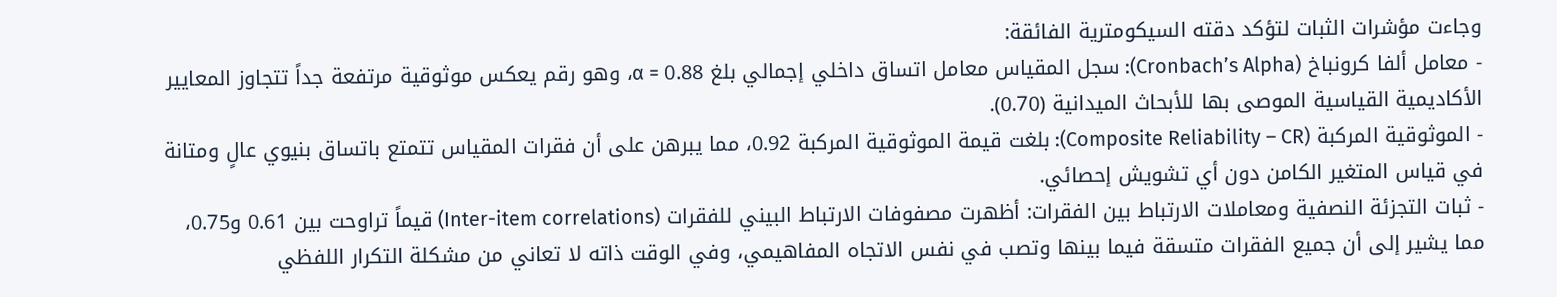وجاءت مؤشرات الثبات لتؤكد دقته السيكومترية الفائقة:
- معامل ألفا كرونباخ (Cronbach’s Alpha): سجل المقياس معامل اتساق داخلي إجمالي بلغ α = 0.88، وهو رقم يعكس موثوقية مرتفعة جداً تتجاوز المعايير الأكاديمية القياسية الموصى بها للأبحاث الميدانية (0.70).
- الموثوقية المركبة (Composite Reliability – CR): بلغت قيمة الموثوقية المركبة 0.92، مما يبرهن على أن فقرات المقياس تتمتع باتساق بنيوي عالٍ ومتانة في قياس المتغير الكامن دون أي تشويش إحصائي.
- ثبات التجزئة النصفية ومعاملات الارتباط بين الفقرات: أظهرت مصفوفات الارتباط البيني للفقرات (Inter-item correlations) قيماً تراوحت بين 0.61 و0.75، مما يشير إلى أن جميع الفقرات متسقة فيما بينها وتصب في نفس الاتجاه المفاهيمي، وفي الوقت ذاته لا تعاني من مشكلة التكرار اللفظي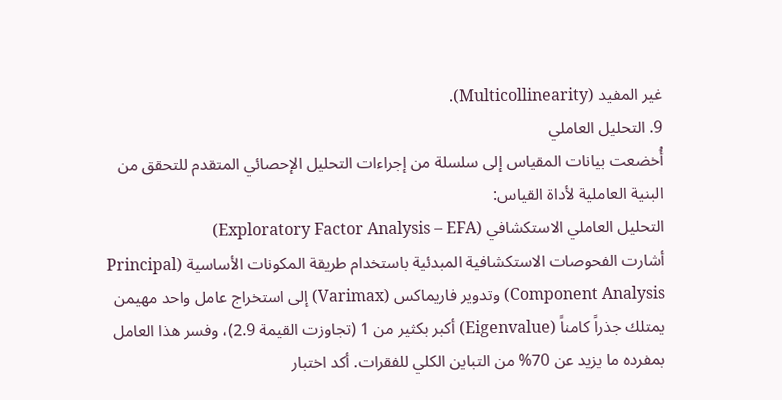غير المفيد (Multicollinearity).
9. التحليل العاملي
أُخضعت بيانات المقياس إلى سلسلة من إجراءات التحليل الإحصائي المتقدم للتحقق من البنية العاملية لأداة القياس:
التحليل العاملي الاستكشافي (Exploratory Factor Analysis – EFA)
أشارت الفحوصات الاستكشافية المبدئية باستخدام طريقة المكونات الأساسية (Principal Component Analysis) وتدوير فاريماكس (Varimax) إلى استخراج عامل واحد مهيمن يمتلك جذراً كامناً (Eigenvalue) أكبر بكثير من 1 (تجاوزت القيمة 2.9)، وفسر هذا العامل بمفرده ما يزيد عن 70% من التباين الكلي للفقرات. أكد اختبار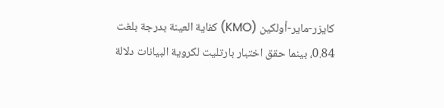كايزر-ماير-أولكين (KMO) كفاية العينة بدرجة بلغت 0.84، بينما حقق اختبار بارتليت لكروية البيانات دلالة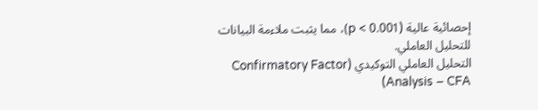إحصائية عالية (p < 0.001)، مما يثبت ملاءمة البيانات للتحليل العاملي.
التحليل العاملي التوكيدي (Confirmatory Factor Analysis – CFA)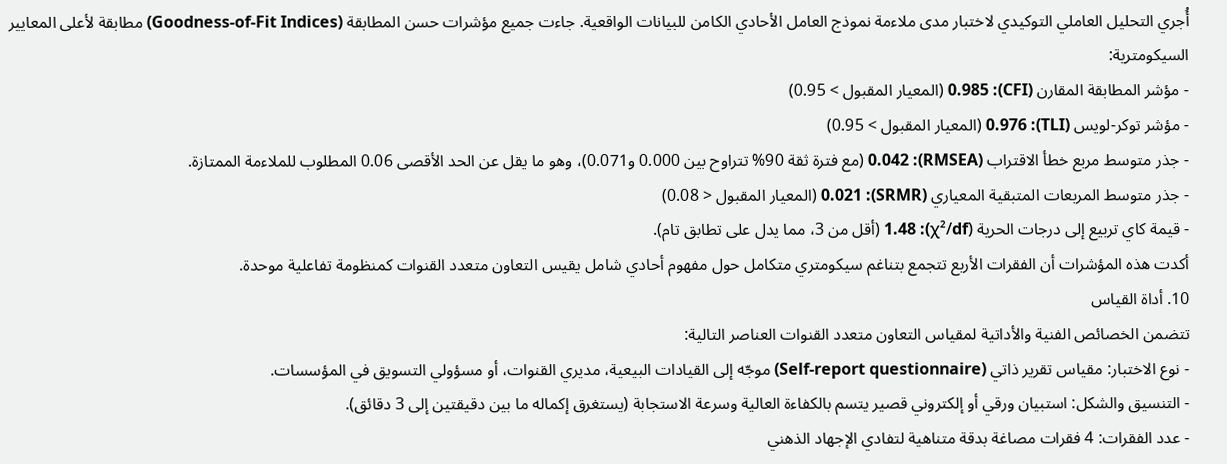أُجري التحليل العاملي التوكيدي لاختبار مدى ملاءمة نموذج العامل الأحادي الكامن للبيانات الواقعية. جاءت جميع مؤشرات حسن المطابقة (Goodness-of-Fit Indices) مطابقة لأعلى المعايير السيكومترية:
- مؤشر المطابقة المقارن (CFI): 0.985 (المعيار المقبول > 0.95)
- مؤشر توكر-لويس (TLI): 0.976 (المعيار المقبول > 0.95)
- جذر متوسط مربع خطأ الاقتراب (RMSEA): 0.042 (مع فترة ثقة 90% تتراوح بين 0.000 و0.071)، وهو ما يقل عن الحد الأقصى 0.06 المطلوب للملاءمة الممتازة.
- جذر متوسط المربعات المتبقية المعياري (SRMR): 0.021 (المعيار المقبول < 0.08)
- قيمة كاي تربيع إلى درجات الحرية (χ²/df): 1.48 (أقل من 3، مما يدل على تطابق تام).
أكدت هذه المؤشرات أن الفقرات الأربع تتجمع بتناغم سيكومتري متكامل حول مفهوم أحادي شامل يقيس التعاون متعدد القنوات كمنظومة تفاعلية موحدة.
10. أداة القياس
تتضمن الخصائص الفنية والأداتية لمقياس التعاون متعدد القنوات العناصر التالية:
- نوع الاختبار: مقياس تقرير ذاتي (Self-report questionnaire) موجّه إلى القيادات البيعية، مديري القنوات، أو مسؤولي التسويق في المؤسسات.
- التنسيق والشكل: استبيان ورقي أو إلكتروني قصير يتسم بالكفاءة العالية وسرعة الاستجابة (يستغرق إكماله ما بين دقيقتين إلى 3 دقائق).
- عدد الفقرات: 4 فقرات مصاغة بدقة متناهية لتفادي الإجهاد الذهني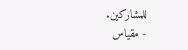للمشاركين.
- مقياس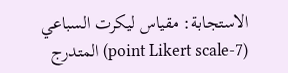الاستجابة: مقياس ليكرت السباعي (7-point Likert scale) المتدرج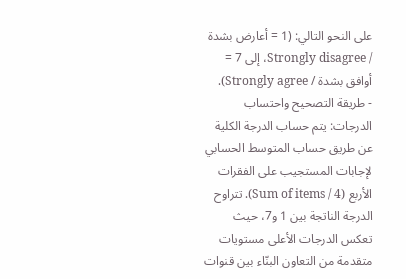على النحو التالي: (1 = أعارض بشدة / Strongly disagree، إلى 7 = أوافق بشدة / Strongly agree).
- طريقة التصحيح واحتساب الدرجات: يتم حساب الدرجة الكلية عن طريق حساب المتوسط الحسابي لإجابات المستجيب على الفقرات الأربع (Sum of items / 4). تتراوح الدرجة الناتجة بين 1 و7، حيث تعكس الدرجات الأعلى مستويات متقدمة من التعاون البنّاء بين قنوات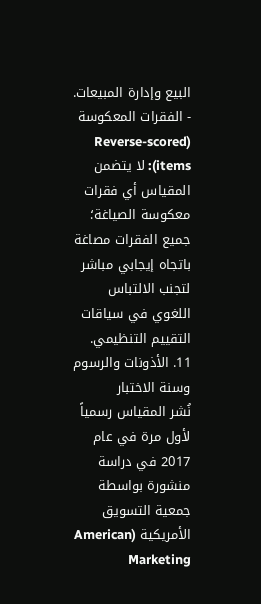البيع وإدارة المبيعات.
- الفقرات المعكوسة (Reverse-scored items): لا يتضمن المقياس أي فقرات معكوسة الصياغة؛ جميع الفقرات مصاغة باتجاه إيجابي مباشر لتجنب الالتباس اللغوي في سياقات التقييم التنظيمي.
11. الأذونات والرسوم وسنة الاختبار
نُشر المقياس رسمياً لأول مرة في عام 2017 في دراسة منشورة بواسطة جمعية التسويق الأمريكية (American Marketing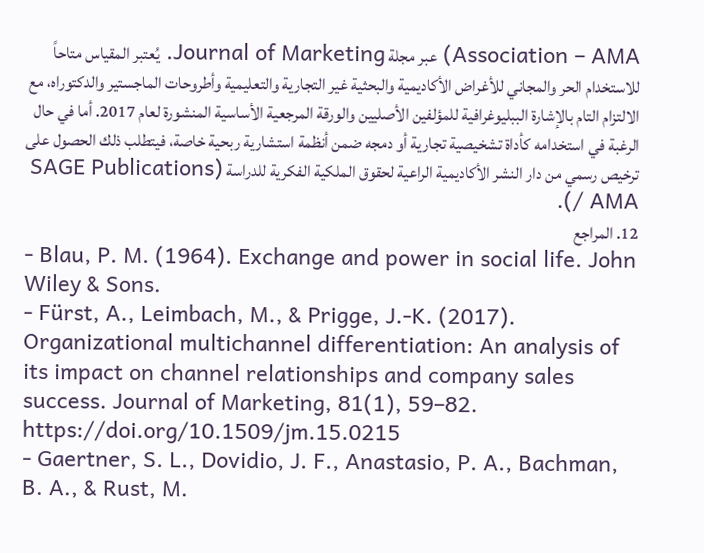Association – AMA) عبر مجلة Journal of Marketing. يُعتبر المقياس متاحاً للاستخدام الحر والمجاني للأغراض الأكاديمية والبحثية غير التجارية والتعليمية وأطروحات الماجستير والدكتوراه، مع الالتزام التام بالإشارة الببليوغرافية للمؤلفين الأصليين والورقة المرجعية الأساسية المنشورة لعام 2017. أما في حال الرغبة في استخدامه كأداة تشخيصية تجارية أو دمجه ضمن أنظمة استشارية ربحية خاصة، فيتطلب ذلك الحصول على ترخيص رسمي من دار النشر الأكاديمية الراعية لحقوق الملكية الفكرية للدراسة (SAGE Publications / AMA).
12. المراجع
- Blau, P. M. (1964). Exchange and power in social life. John Wiley & Sons.
- Fürst, A., Leimbach, M., & Prigge, J.-K. (2017). Organizational multichannel differentiation: An analysis of its impact on channel relationships and company sales success. Journal of Marketing, 81(1), 59–82. https://doi.org/10.1509/jm.15.0215
- Gaertner, S. L., Dovidio, J. F., Anastasio, P. A., Bachman, B. A., & Rust, M.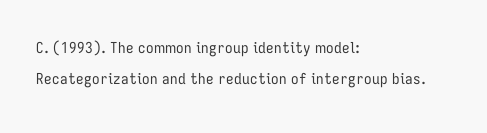C. (1993). The common ingroup identity model: Recategorization and the reduction of intergroup bias.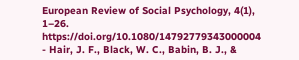European Review of Social Psychology, 4(1), 1–26. https://doi.org/10.1080/14792779343000004
- Hair, J. F., Black, W. C., Babin, B. J., &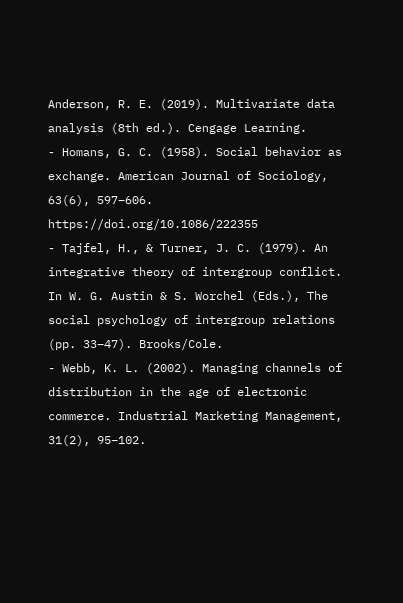Anderson, R. E. (2019). Multivariate data analysis (8th ed.). Cengage Learning.
- Homans, G. C. (1958). Social behavior as exchange. American Journal of Sociology, 63(6), 597–606. https://doi.org/10.1086/222355
- Tajfel, H., & Turner, J. C. (1979). An integrative theory of intergroup conflict. In W. G. Austin & S. Worchel (Eds.), The social psychology of intergroup relations (pp. 33–47). Brooks/Cole.
- Webb, K. L. (2002). Managing channels of distribution in the age of electronic commerce. Industrial Marketing Management, 31(2), 95–102.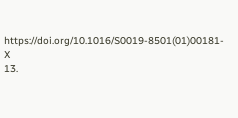https://doi.org/10.1016/S0019-8501(01)00181-X
13.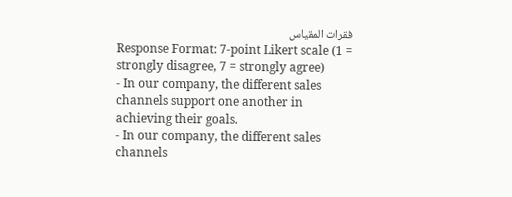فقرات المقياس
Response Format: 7-point Likert scale (1 = strongly disagree, 7 = strongly agree)
- In our company, the different sales channels support one another in achieving their goals.
- In our company, the different sales channels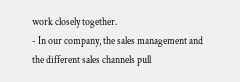work closely together.
- In our company, the sales management and the different sales channels pull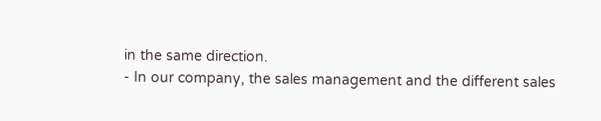in the same direction.
- In our company, the sales management and the different sales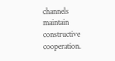channels maintain constructive cooperation.